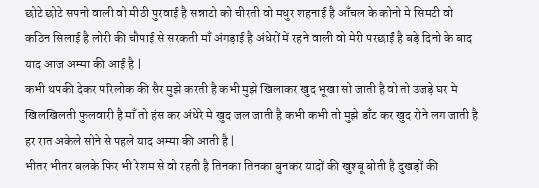छोटे छोटे सपनो वाली वो मीठी पुरवाई है सन्नाटो को चीरती वो मधुर शहनाई है आँचल के कोनो मे सिमटी वो कठिन सिलाई है लोरी की चौपाई से सरकती माँ अंगड़ाई है अंधेरों में रहने वाली वो मेरी परछाईं है बड़े दिनो के बाद याद आज अम्मा की आई है |
कभी थपकी देकर परिलोक की सैर मुझे करती है कभी मुझे खिलाकर खुद भूखा सो जाती है वो तो उजड़े घर मे खिलखिलती फुलवारी है माँ तो हंस कर अंधेरे मे खुद जल जाती है कभी कभी तो मुझे डाँट कर खुद रोने लग जाती है हर रात अकेले सोने से पहले याद अम्मा की आती है |
भीतर भीतर बलके फिर भी रेशम से वो रहती है तिनका तिनका बुनकर यादों की खुश्बू बोती है दुखड़ों की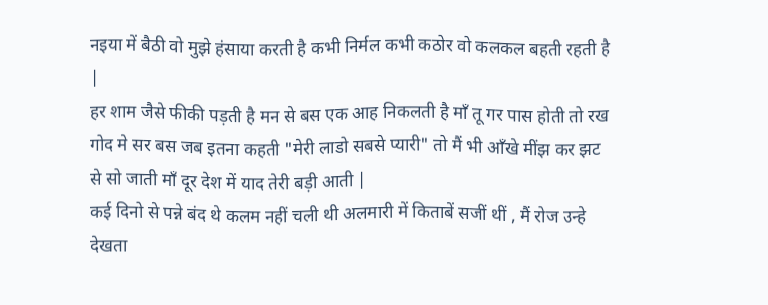नइया में बैठी वो मुझे हंसाया करती है कभी निर्मल कभी कठोर वो कलकल बहती रहती है |
हर शाम जैसे फीकी पड़ती है मन से बस एक आह निकलती है माँ तू गर पास होती तो रख गोद मे सर बस जब इतना कहती "मेरी लाडो सबसे प्यारी" तो मैं भी आँखे मींझ कर झट से सो जाती माँ दूर देश में याद तेरी बड़ी आती |
कई दिनो से पन्ने बंद थे कलम नहीं चली थी अलमारी में किताबें सजीं थीं , मैं रोज उन्हे देखता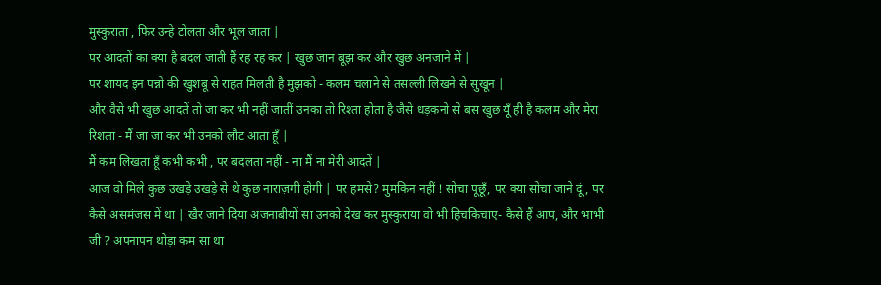मुस्कुराता , फिर उन्हे टोलता और भूल जाता |
पर आदतों का क्या है बदल जाती हैं रह रह कर | खुछ जान बूझ कर और खुछ अनजाने में |
पर शायद इन पन्नो की खुशबू से राहत मिलती है मुझको - कलम चलाने से तसल्ली लिखने से सुखून |
और वैसे भी खुछ आदतें तो जा कर भी नहीं जातीं उनका तो रिश्ता होता है जैसे धड़कनो से बस खुछ यूँ ही है कलम और मेरा रिशता - मैं जा जा कर भी उनको लौट आता हूँ |
मैं कम लिखता हूँ कभी कभी , पर बदलता नहीं - ना मैं ना मेरी आदतें |
आज वो मिले कुछ उखड़े उखड़े से थे कुछ नाराज़गी होगी | पर हमसे? मुमकिन नहीं ! सोचा पूछूँ, पर क्या सोचा जाने दूं, पर कैसे असमंजस में था | खैर जाने दिया अजनाबीयों सा उनको देख कर मुस्कुराया वो भी हिचकिचाए- कैसे हैं आप, और भाभी जी ? अपनापन थोड़ा कम सा था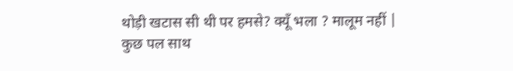थोड़ी खटास सी थी पर हमसे? क्यूँ भला ? मालूम नहीं |
कुछ पल साथ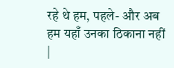रहे थे हम, पहले- और अब हम यहाँ उनका ठिकाना नहीं |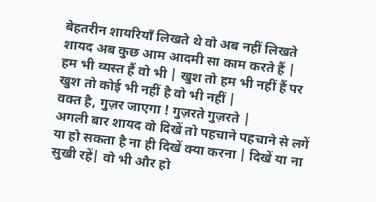बेहतरीन शायरियाँ लिखते थे वो अब नहीं लिखते शायद अब कुछ आम आदमी सा काम करते हैं |
हम भी व्यस्त हैं वो भी | खुश तो हम भी नहीं हैं पर खुश तो कोई भी नहीं है वो भी नहीं |
वक्त है, गुज़र जाएगा ! गुज़रते गुज़रते |
अगली बार शायद वो दिखें तो पहचाने पहचाने से लगें या हो सकता है ना ही दिखें क्या करना | दिखें या ना सुखी रहें| वो भी और हो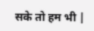सके तो हम भी |